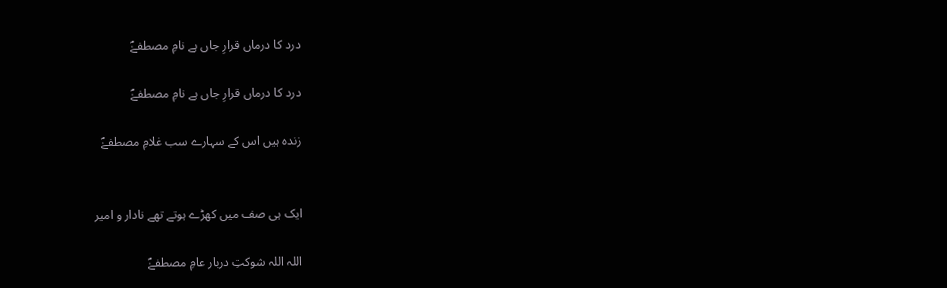درد کا درماں قرارِ جاں ہے نامِ مصطفےٰؐ

درد کا درماں قرارِ جاں ہے نامِ مصطفےٰؐ

زندہ ہیں اس کے سہارے سب غلامِ مصطفےٰؐ


ایک ہی صف میں کھڑے ہوتے تھے نادار و امیر

اللہ اللہ شوکتِ دربار عامِ مصطفےٰؐ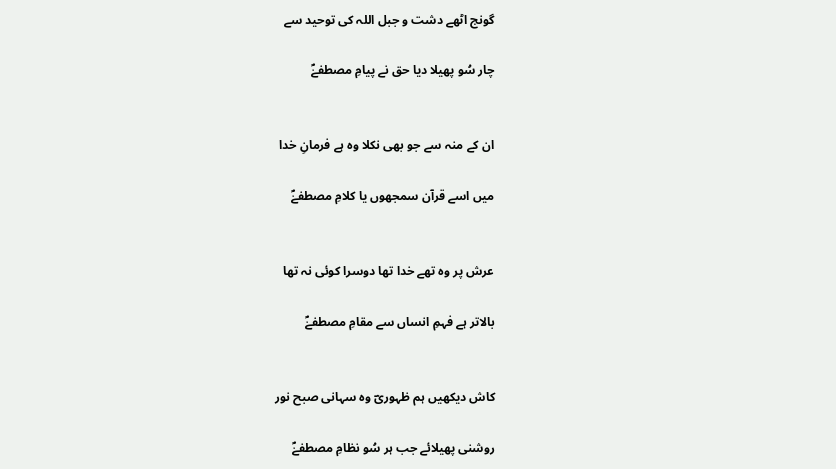گونج اٹھے دشت و جبل اللہ کی توحید سے

چار سُو پھیلا دیا حق نے پیامِ مصطفےٰؐ


ان کے منہ سے جو بھی نکلا وہ ہے فرمانِ خدا

میں اسے قرآن سمجھوں یا کلامِ مصطفےٰؐ


عرش پر وہ تھے خدا تھا دوسرا کوئی نہ تھا

بالاتر ہے فہمِ انساں سے مقامِ مصطفےٰؐ


کاش دیکھیں ہم ظہوریؔ وہ سہانی صبح نور

روشنی پھیلائے جب ہر سُو نظامِ مصطفےٰؐ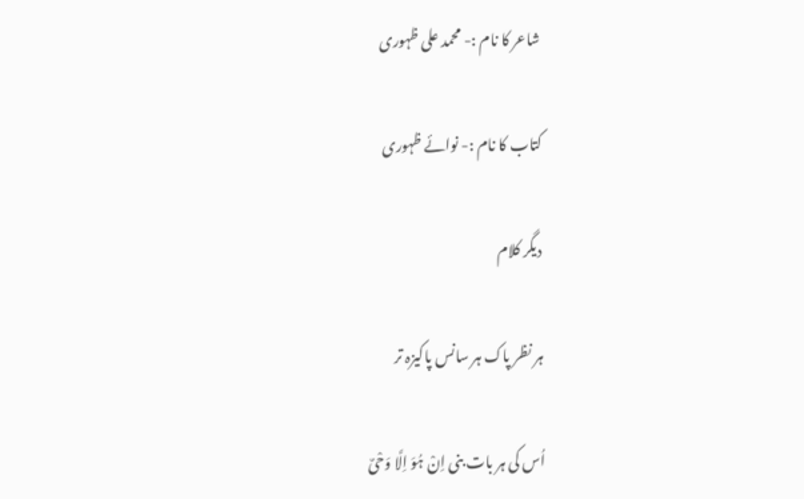شاعر کا نام :- محمد علی ظہوری

کتاب کا نام :- نوائے ظہوری

دیگر کلام

ہر نظر پاک ہر سانس پاکیزہ تر

اُس کی ہر بات بنی اِنْ ہُوَ اِلَّا وَحْیٌ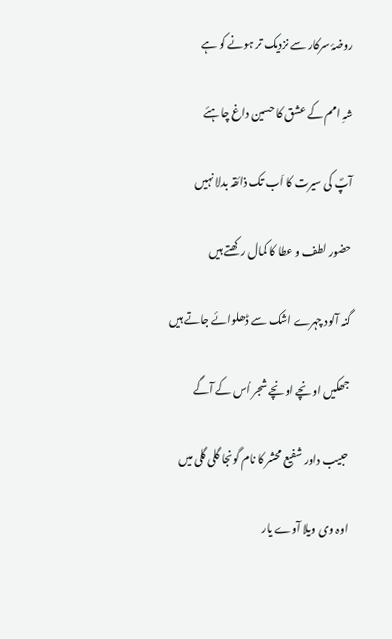روضۂ سرکار سے نزدیک تر ہونے کو ہے

شہِ امم کے عشق کا حسین داغ چاہئے

آپؐ کی سیرت کا اَب تک ذائقہ بدلا نہیں

حضور لطف و عطا کا کمال رکھتے ہیں

گنہ آلود چہرے اشک سے ڈھلوائے جاتے ہیں

جھکیں اونچے اونچے شجر اُس کے آگے

حبیب داور شفیع محشر کا نام گونجا گلی گلی میں

اوہ وی ویلا آوے یار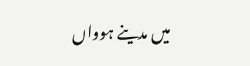میں مدینے ہوواں